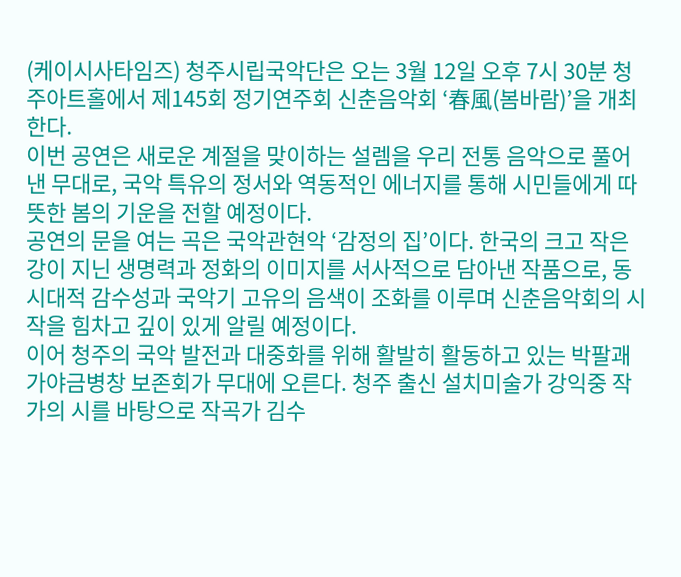(케이시사타임즈) 청주시립국악단은 오는 3월 12일 오후 7시 30분 청주아트홀에서 제145회 정기연주회 신춘음악회 ‘春風(봄바람)’을 개최한다.
이번 공연은 새로운 계절을 맞이하는 설렘을 우리 전통 음악으로 풀어낸 무대로, 국악 특유의 정서와 역동적인 에너지를 통해 시민들에게 따뜻한 봄의 기운을 전할 예정이다.
공연의 문을 여는 곡은 국악관현악 ‘감정의 집’이다. 한국의 크고 작은 강이 지닌 생명력과 정화의 이미지를 서사적으로 담아낸 작품으로, 동시대적 감수성과 국악기 고유의 음색이 조화를 이루며 신춘음악회의 시작을 힘차고 깊이 있게 알릴 예정이다.
이어 청주의 국악 발전과 대중화를 위해 활발히 활동하고 있는 박팔괘 가야금병창 보존회가 무대에 오른다. 청주 출신 설치미술가 강익중 작가의 시를 바탕으로 작곡가 김수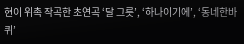현이 위촉 작곡한 초연곡 ‘달 그릇’, ‘하나이기에’, ‘동네한바퀴’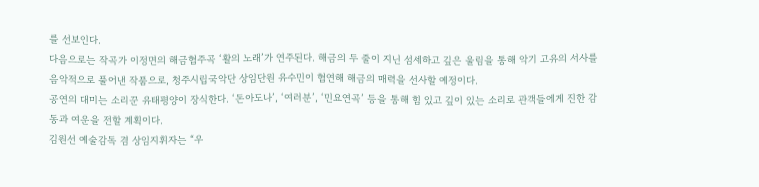를 선보인다.
다음으로는 작곡가 이정면의 해금협주곡 ‘활의 노래’가 연주된다. 해금의 두 줄이 지닌 섬세하고 깊은 울림을 통해 악기 고유의 서사를 음악적으로 풀어낸 작품으로, 청주시립국악단 상임단원 유수민이 협연해 해금의 매력을 선사할 예정이다.
공연의 대미는 소리꾼 유태평양이 장식한다. ‘돈아도나’, ‘여러분’, ‘민요연곡’ 등을 통해 힘 있고 깊이 있는 소리로 관객들에게 진한 감동과 여운을 전할 계획이다.
김원선 예술감독 겸 상임지휘자는 “우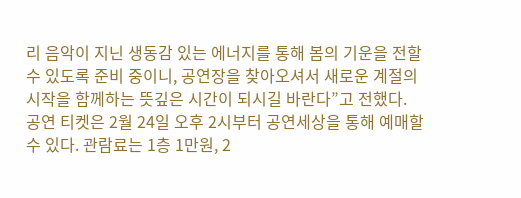리 음악이 지닌 생동감 있는 에너지를 통해 봄의 기운을 전할 수 있도록 준비 중이니, 공연장을 찾아오셔서 새로운 계절의 시작을 함께하는 뜻깊은 시간이 되시길 바란다”고 전했다.
공연 티켓은 2월 24일 오후 2시부터 공연세상을 통해 예매할 수 있다. 관람료는 1층 1만원, 2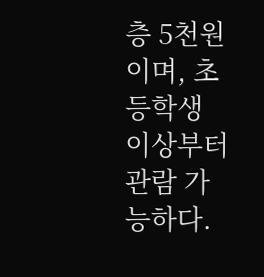층 5천원이며, 초등학생 이상부터 관람 가능하다.